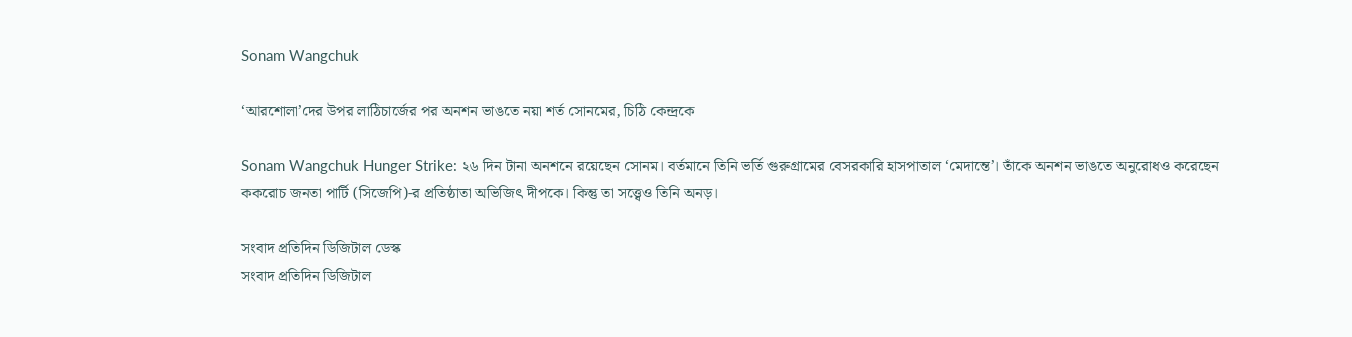Sonam Wangchuk

‘আরশোলা’দের উপর লাঠিচার্জের পর অনশন ভাঙতে নয়া শর্ত সোনমের, চিঠি কেন্দ্রকে

Sonam Wangchuk Hunger Strike: ২৬ দিন টানা অনশনে রয়েছেন সোনম। বর্তমানে তিনি ভর্তি গুরুগ্রামের বেসরকারি হাসপাতাল ‘মেদান্তে’। তাঁকে অনশন ভাঙতে অনুরোধও করেছেন ককরোচ জনতা পার্টি (সিজেপি)-র প্রতিষ্ঠাতা অভিজিৎ দীপকে। কিন্তু তা সত্ত্বেও তিনি অনড়।

সংবাদ প্রতিদিন ডিজিটাল ডেস্ক
সংবাদ প্রতিদিন ডিজিটাল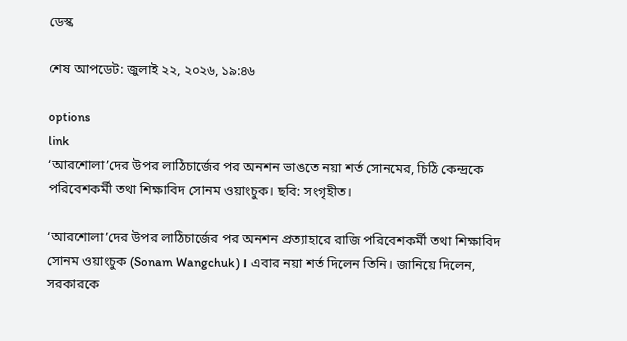ডেস্ক

শেষ আপডেট: জুলাই ২২, ২০২৬, ১৯:৪৬

options
link
‘আরশোলা’দের উপর লাঠিচার্জের পর অনশন ভাঙতে নয়া শর্ত সোনমের, চিঠি কেন্দ্রকে
পরিবেশকর্মী তথা শিক্ষাবিদ সোনম ওয়াংচুক। ছবি: সংগৃহীত।

‘আরশোলা’দের উপর লাঠিচার্জের পর অনশন প্রত্যাহারে রাজি পরিবেশকর্মী তথা শিক্ষাবিদ সোনম ওয়াংচুক (Sonam Wangchuk)। এবার নয়া শর্ত দিলেন তিনি। জানিয়ে দিলেন, সরকারকে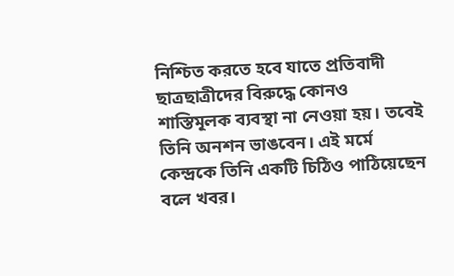নিশ্চিত করতে হবে যাতে প্রতিবাদী ছাত্রছাত্রীদের বিরুদ্ধে কোনও শাস্তিমূলক ব্যবস্থা না নেওয়া হয়। তবেই তিনি অনশন ভাঙবেন। এই মর্মে কেন্দ্রকে তিনি একটি চিঠিও পাঠিয়েছেন বলে খবর।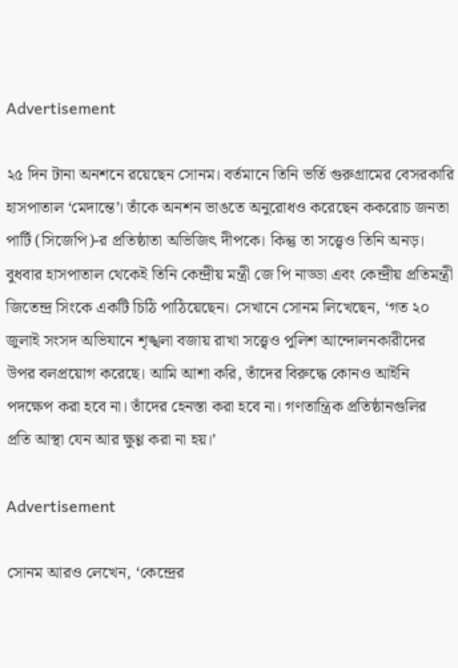Advertisement

২৫ দিন টানা অনশনে রয়েছেন সোনম। বর্তমানে তিনি ভর্তি গুরুগ্রামের বেসরকারি হাসপাতাল ‘মেদান্তে’। তাঁকে অনশন ভাঙতে অনুরোধও করেছেন ককরোচ জনতা পার্টি (সিজেপি)-র প্রতিষ্ঠাতা অভিজিৎ দীপকে। কিন্তু তা সত্ত্বেও তিনি অনড়। বুধবার হাসপাতাল থেকেই তিনি কেন্দ্রীয় মন্ত্রী জে পি নাড্ডা এবং কেন্দ্রীয় প্রতিমন্ত্রী জিতেন্দ্র সিংকে একটি চিঠি পাঠিয়েছেন। সেখানে সোনম লিখেছেন, ‘গত ২০ জুলাই সংসদ অভিযানে শৃঙ্খলা বজায় রাখা সত্ত্বেও পুলিশ আন্দোলনকারীদের উপর বলপ্রয়োগ করেছে। আমি আশা করি, তাঁদের বিরুদ্ধে কোনও আইনি পদক্ষেপ করা হবে না। তাঁদের হেনস্তা করা হবে না। গণতান্ত্রিক প্রতিষ্ঠানগুলির প্রতি আস্থা যেন আর ক্ষুণ্ণ করা না হয়।’

Advertisement

সোনম আরও লেখেন, ‘কেন্দ্রের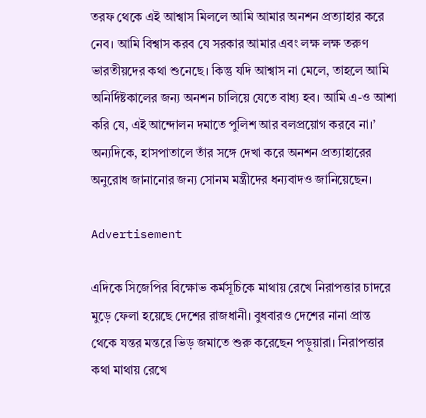তরফ থেকে এই আশ্বাস মিললে আমি আমার অনশন প্রত্যাহার করে নেব। আমি বিশ্বাস করব যে সরকার আমার এবং লক্ষ লক্ষ তরুণ ভারতীয়দের কথা শুনেছে। কিন্তু যদি আশ্বাস না মেলে, তাহলে আমি অনির্দিষ্টকালের জন্য অনশন চালিয়ে যেতে বাধ্য হব। আমি এ-ও আশা করি যে, এই আন্দোলন দমাতে পুলিশ আর বলপ্রয়োগ করবে না।’ অন্যদিকে, হাসপাতালে তাঁর সঙ্গে দেখা করে অনশন প্রত্যাহারের অনুরোধ জানানোর জন্য সোনম মন্ত্রীদের ধন্যবাদও জানিয়েছেন।

Advertisement

এদিকে সিজেপির বিক্ষোভ কর্মসূচিকে মাথায় রেখে নিরাপত্তার চাদরে মুড়ে ফেলা হয়েছে দেশের রাজধানী। বুধবারও দেশের নানা প্রান্ত থেকে যন্তর মন্তরে ভিড় জমাতে শুরু করেছেন পড়ুয়ারা। নিরাপত্তার কথা মাথায় রেখে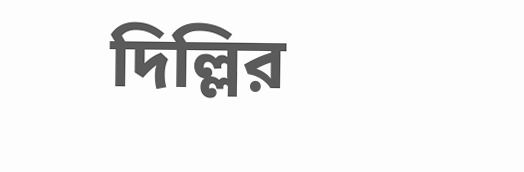দিল্লির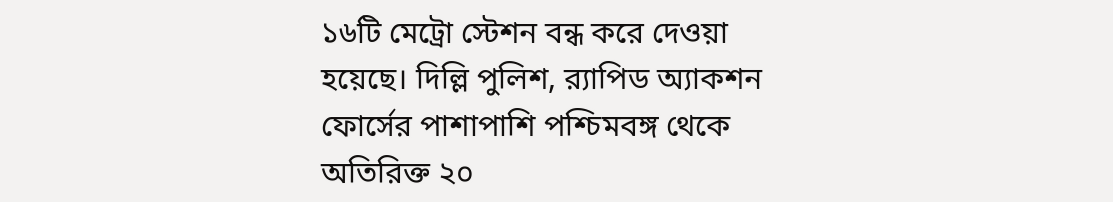১৬টি মেট্রো স্টেশন বন্ধ করে দেওয়া হয়েছে। দিল্লি পুলিশ, র‍্যাপিড অ্যাকশন ফোর্সের পাশাপাশি পশ্চিমবঙ্গ থেকে অতিরিক্ত ২০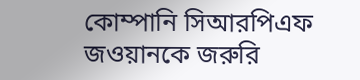কোম্পানি সিআরপিএফ জওয়ানকে জরুরি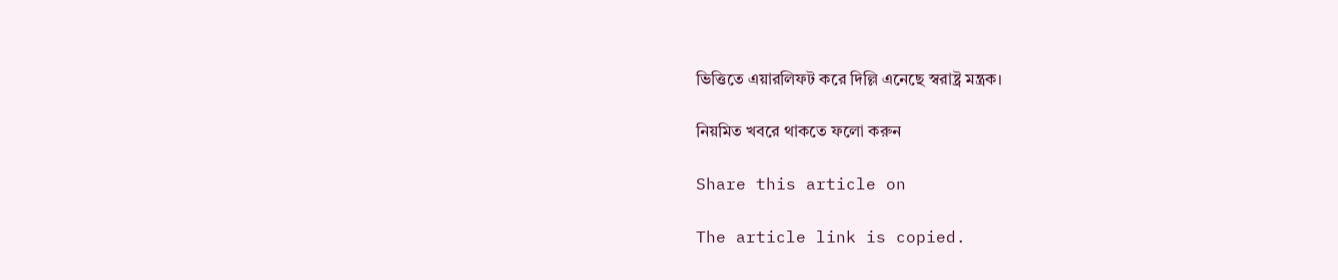ভিত্তিতে এয়ারলিফট করে দিল্লি এনেছে স্বরাষ্ট্র মন্ত্রক।

নিয়মিত খবরে থাকতে ফলো করুন

Share this article on

The article link is copied.